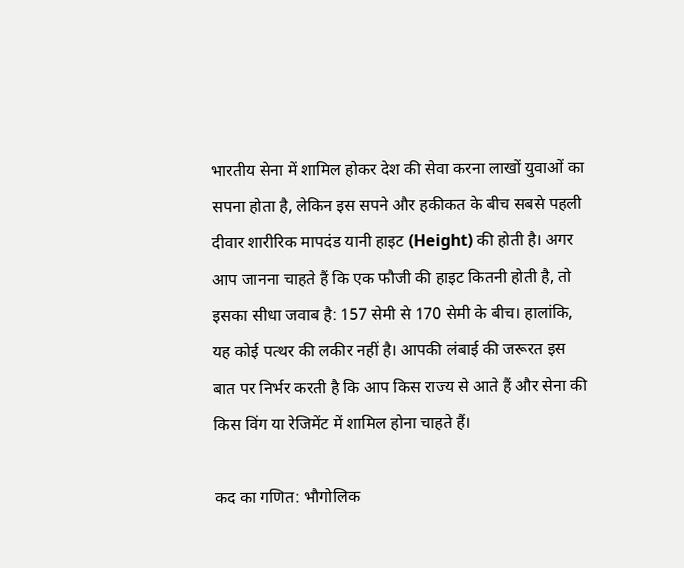भारतीय सेना में शामिल होकर देश की सेवा करना लाखों युवाओं का सपना होता है, लेकिन इस सपने और हकीकत के बीच सबसे पहली दीवार शारीरिक मापदंड यानी हाइट (Height) की होती है। अगर आप जानना चाहते हैं कि एक फौजी की हाइट कितनी होती है, तो इसका सीधा जवाब है: 157 सेमी से 170 सेमी के बीच। हालांकि, यह कोई पत्थर की लकीर नहीं है। आपकी लंबाई की जरूरत इस बात पर निर्भर करती है कि आप किस राज्य से आते हैं और सेना की किस विंग या रेजिमेंट में शामिल होना चाहते हैं।

कद का गणित: भौगोलिक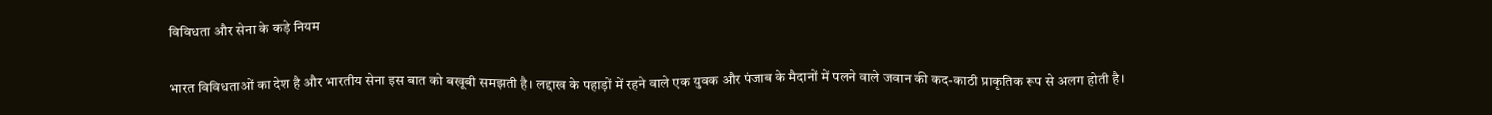विविधता और सेना के कड़े नियम

भारत विविधताओं का देश है और भारतीय सेना इस बात को बखूबी समझती है। लद्दाख के पहाड़ों में रहने वाले एक युवक और पंजाब के मैदानों में पलने वाले जवान की कद-काठी प्राकृतिक रूप से अलग होती है।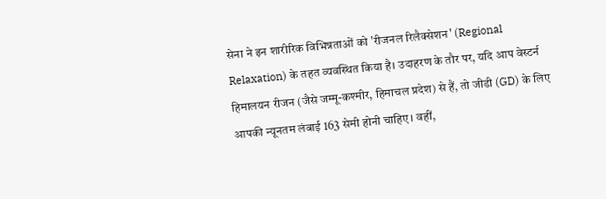सेना ने इन शारीरिक विभिन्नताओं को 'रीजनल रिलैक्सेशन' (Regional Relaxation) के तहत व्यवस्थित किया है। उदाहरण के तौर पर, यदि आप वेस्टर्न हिमालयन रीजन (जैसे जम्मू-कश्मीर, हिमाचल प्रदेश) से हैं, तो जीडी (GD) के लिए आपकी न्यूनतम लंबाई 163 सेमी होनी चाहिए। वहीं,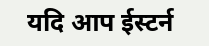यदि आप ईस्टर्न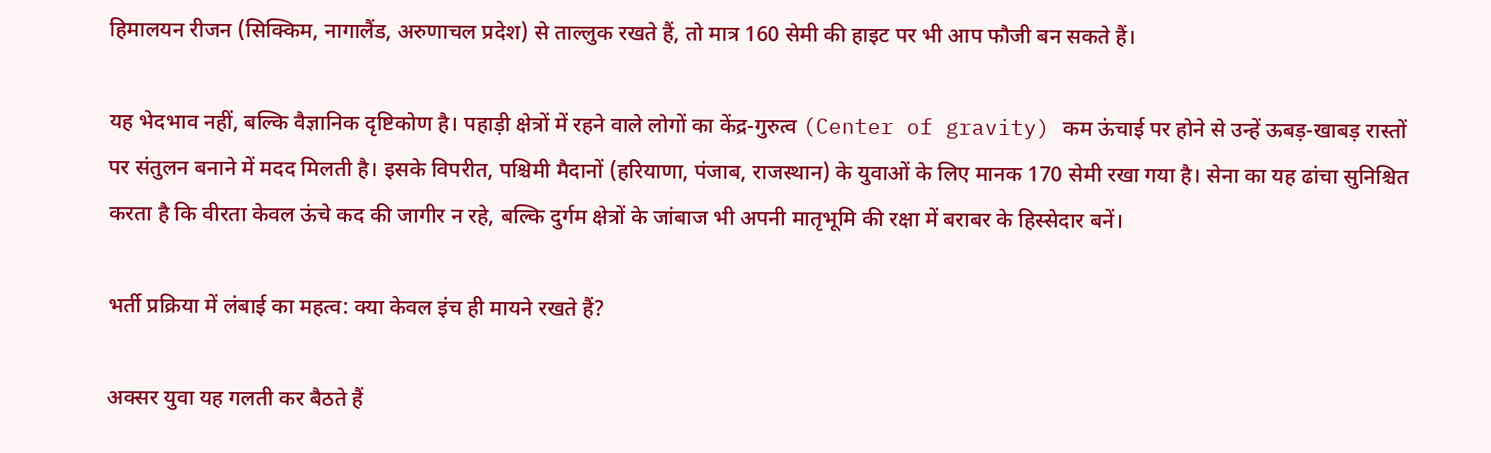हिमालयन रीजन (सिक्किम, नागालैंड, अरुणाचल प्रदेश) से ताल्लुक रखते हैं, तो मात्र 160 सेमी की हाइट पर भी आप फौजी बन सकते हैं।

यह भेदभाव नहीं, बल्कि वैज्ञानिक दृष्टिकोण है। पहाड़ी क्षेत्रों में रहने वाले लोगों का केंद्र-गुरुत्व (Center of gravity) कम ऊंचाई पर होने से उन्हें ऊबड़-खाबड़ रास्तों पर संतुलन बनाने में मदद मिलती है। इसके विपरीत, पश्चिमी मैदानों (हरियाणा, पंजाब, राजस्थान) के युवाओं के लिए मानक 170 सेमी रखा गया है। सेना का यह ढांचा सुनिश्चित करता है कि वीरता केवल ऊंचे कद की जागीर न रहे, बल्कि दुर्गम क्षेत्रों के जांबाज भी अपनी मातृभूमि की रक्षा में बराबर के हिस्सेदार बनें।

भर्ती प्रक्रिया में लंबाई का महत्व: क्या केवल इंच ही मायने रखते हैं?

अक्सर युवा यह गलती कर बैठते हैं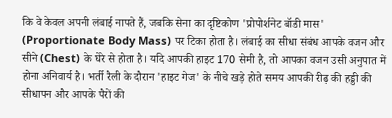कि वे केवल अपनी लंबाई नापते हैं, जबकि सेना का दृष्टिकोण 'प्रोपोर्शनेट बॉडी मास' (Proportionate Body Mass) पर टिका होता है। लंबाई का सीधा संबंध आपके वजन और सीने (Chest) के घेरे से होता है। यदि आपकी हाइट 170 सेमी है, तो आपका वजन उसी अनुपात में होना अनिवार्य है। भर्ती रैली के दौरान 'हाइट गेज' के नीचे खड़े होते समय आपकी रीढ़ की हड्डी की सीधापन और आपके पैरों की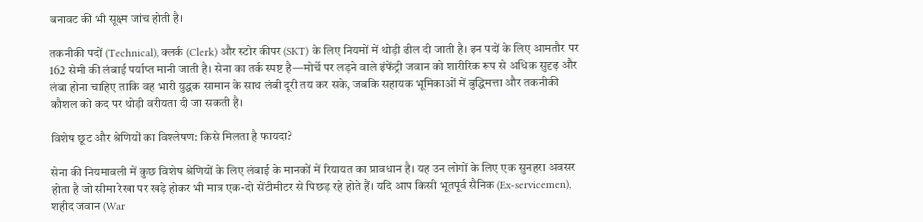बनावट की भी सूक्ष्म जांच होती है।

तकनीकी पदों (Technical), क्लर्क (Clerk) और स्टोर कीपर (SKT) के लिए नियमों में थोड़ी ढील दी जाती है। इन पदों के लिए आमतौर पर 162 सेमी की लंबाई पर्याप्त मानी जाती है। सेना का तर्क स्पष्ट है—मोर्चे पर लड़ने वाले इंफेंट्री जवान को शारीरिक रूप से अधिक सुदृढ़ और लंबा होना चाहिए ताकि वह भारी युद्धक सामान के साथ लंबी दूरी तय कर सके, जबकि सहायक भूमिकाओं में बुद्धिमत्ता और तकनीकी कौशल को कद पर थोड़ी वरीयता दी जा सकती है।

विशेष छूट और श्रेणियों का विश्लेषण: किसे मिलता है फायदा?

सेना की नियमावली में कुछ विशेष श्रेणियों के लिए लंबाई के मानकों में रियायत का प्रावधान है। यह उन लोगों के लिए एक सुनहरा अवसर होता है जो सीमा रेखा पर खड़े होकर भी मात्र एक-दो सेंटीमीटर से पिछड़ रहे होते हैं। यदि आप किसी भूतपूर्व सैनिक (Ex-servicemen), शहीद जवान (War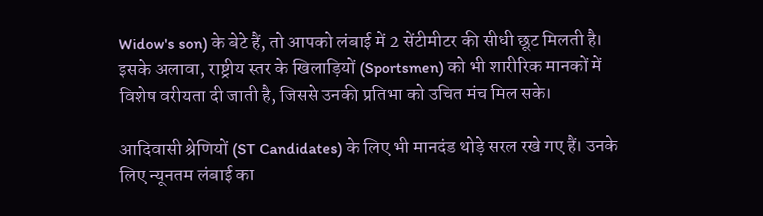Widow's son) के बेटे हैं, तो आपको लंबाई में 2 सेंटीमीटर की सीधी छूट मिलती है। इसके अलावा, राष्ट्रीय स्तर के खिलाड़ियों (Sportsmen) को भी शारीरिक मानकों में विशेष वरीयता दी जाती है, जिससे उनकी प्रतिभा को उचित मंच मिल सके।

आदिवासी श्रेणियों (ST Candidates) के लिए भी मानदंड थोड़े सरल रखे गए हैं। उनके लिए न्यूनतम लंबाई का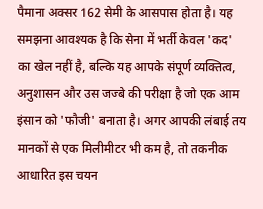पैमाना अक्सर 162 सेमी के आसपास होता है। यह समझना आवश्यक है कि सेना में भर्ती केवल 'कद' का खेल नहीं है, बल्कि यह आपके संपूर्ण व्यक्तित्व, अनुशासन और उस जज्बे की परीक्षा है जो एक आम इंसान को 'फौजी' बनाता है। अगर आपकी लंबाई तय मानकों से एक मिलीमीटर भी कम है, तो तकनीक आधारित इस चयन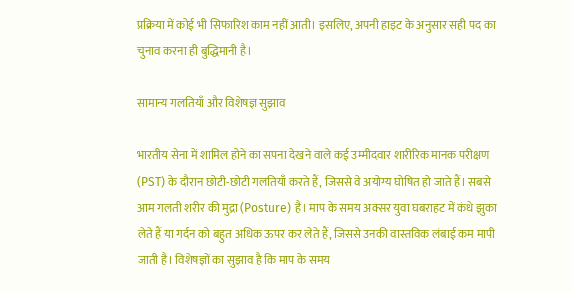प्रक्रिया में कोई भी सिफारिश काम नहीं आती। इसलिए, अपनी हाइट के अनुसार सही पद का चुनाव करना ही बुद्धिमानी है।

सामान्य गलतियाँ और विशेषज्ञ सुझाव

भारतीय सेना में शामिल होने का सपना देखने वाले कई उम्मीदवार शारीरिक मानक परीक्षण (PST) के दौरान छोटी-छोटी गलतियाँ करते हैं, जिससे वे अयोग्य घोषित हो जाते हैं। सबसे आम गलती शरीर की मुद्रा (Posture) है। माप के समय अक्सर युवा घबराहट में कंधे झुका लेते हैं या गर्दन को बहुत अधिक ऊपर कर लेते हैं, जिससे उनकी वास्तविक लंबाई कम मापी जाती है। विशेषज्ञों का सुझाव है कि माप के समय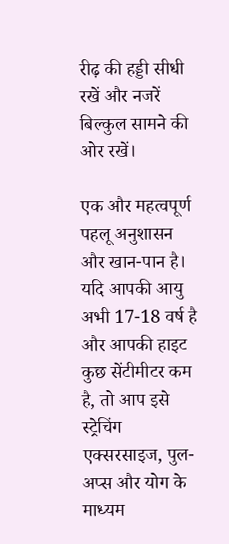रीढ़ की हड्डी सीधी रखें और नजरें बिल्कुल सामने की ओर रखें।

एक और महत्वपूर्ण पहलू अनुशासन और खान-पान है। यदि आपकी आयु अभी 17-18 वर्ष है और आपकी हाइट कुछ सेंटीमीटर कम है, तो आप इसे स्ट्रेचिंग एक्सरसाइज, पुल-अप्स और योग के माध्यम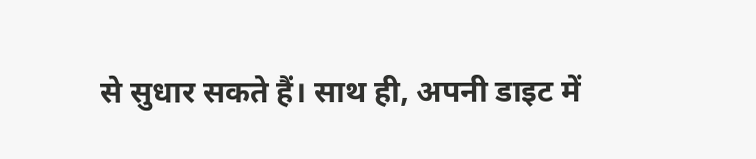से सुधार सकते हैं। साथ ही, अपनी डाइट में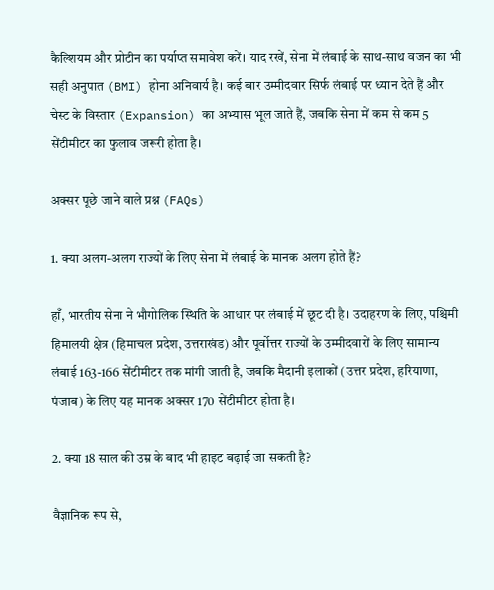कैल्शियम और प्रोटीन का पर्याप्त समावेश करें। याद रखें, सेना में लंबाई के साथ-साथ वजन का भी सही अनुपात (BMI) होना अनिवार्य है। कई बार उम्मीदवार सिर्फ लंबाई पर ध्यान देते हैं और चेस्ट के विस्तार (Expansion) का अभ्यास भूल जाते हैं, जबकि सेना में कम से कम 5 सेंटीमीटर का फुलाव जरूरी होता है।

अक्सर पूछे जाने वाले प्रश्न (FAQs)

1. क्या अलग-अलग राज्यों के लिए सेना में लंबाई के मानक अलग होते हैं?

हाँ, भारतीय सेना ने भौगोलिक स्थिति के आधार पर लंबाई में छूट दी है। उदाहरण के लिए, पश्चिमी हिमालयी क्षेत्र (हिमाचल प्रदेश, उत्तराखंड) और पूर्वोत्तर राज्यों के उम्मीदवारों के लिए सामान्य लंबाई 163-166 सेंटीमीटर तक मांगी जाती है, जबकि मैदानी इलाकों (उत्तर प्रदेश, हरियाणा, पंजाब) के लिए यह मानक अक्सर 170 सेंटीमीटर होता है।

2. क्या 18 साल की उम्र के बाद भी हाइट बढ़ाई जा सकती है?

वैज्ञानिक रूप से,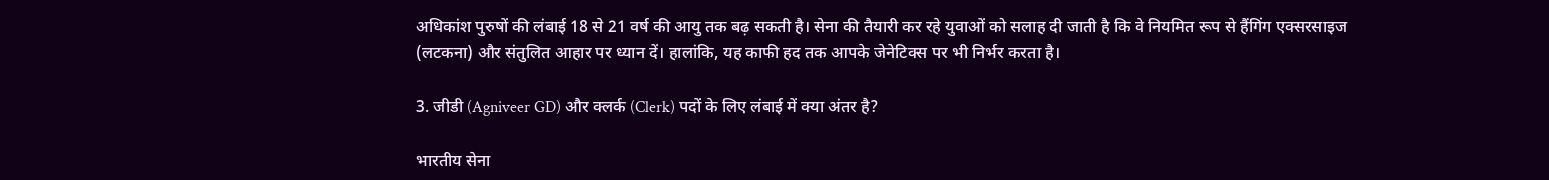अधिकांश पुरुषों की लंबाई 18 से 21 वर्ष की आयु तक बढ़ सकती है। सेना की तैयारी कर रहे युवाओं को सलाह दी जाती है कि वे नियमित रूप से हैंगिंग एक्सरसाइज (लटकना) और संतुलित आहार पर ध्यान दें। हालांकि, यह काफी हद तक आपके जेनेटिक्स पर भी निर्भर करता है।

3. जीडी (Agniveer GD) और क्लर्क (Clerk) पदों के लिए लंबाई में क्या अंतर है?

भारतीय सेना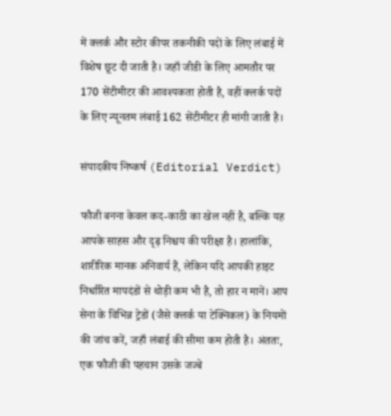में क्लर्क और स्टोर कीपर तकनीकी पदों के लिए लंबाई में विशेष छूट दी जाती है। जहाँ जीडी के लिए आमतौर पर 170 सेंटीमीटर की आवश्यकता होती है, वहीं क्लर्क पदों के लिए न्यूनतम लंबाई 162 सेंटीमीटर ही मांगी जाती है।

संपादकीय निष्कर्ष (Editorial Verdict)

फौजी बनना केवल कद-काठी का खेल नहीं है, बल्कि यह आपके साहस और दृढ़ निश्चय की परीक्षा है। हालांकि, शारीरिक मानक अनिवार्य हैं, लेकिन यदि आपकी हाइट निर्धारित मापदंडों से थोड़ी कम भी है, तो हार न मानें। आप सेना के विभिन्न ट्रेडों (जैसे क्लर्क या टेक्निकल) के नियमों की जांच करें, जहाँ लंबाई की सीमा कम होती है। अंततः, एक फौजी की पहचान उसके जज्बे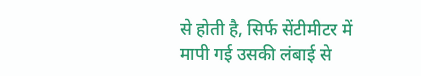से होती है, सिर्फ सेंटीमीटर में मापी गई उसकी लंबाई से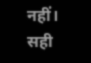नहीं। सही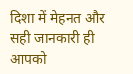दिशा में मेहनत और सही जानकारी ही आपको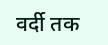वर्दी तक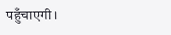पहुँचाएगी।